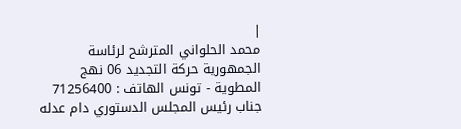|
محمد الحلواني المترشح لرئاسة الجمهورية حركة التجديد 06 نهج المطوية - تونس الهاتف : 71256400
جناب رئيس المجلس الدستوري دام عدله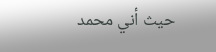حيث أني محمد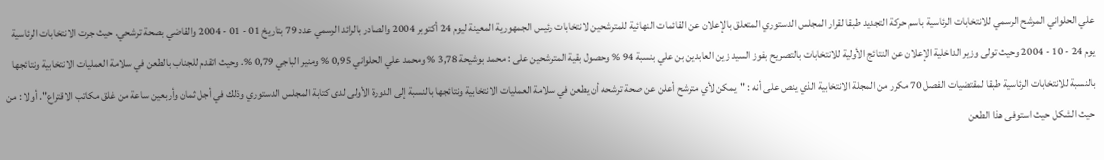علي الحلواني المرشح الرسمي للانتخابات الرئاسية باسم حركة التجديد طبقا لقرار المجلس الدستوري المتعلق بالإعلان عن القائمات النهائية للمترشحين لانتخابات رئيس الجمهورية المعينة ليوم 24 أكتوبر 2004 والصادر بالرائد الرسمي عدد 79 بتاريخ 01 - 01 - 2004 والقاضي بصحة ترشحي. حيث جرت الانتخابات الرئاسية يوم 24 - 10 - 2004 وحيث تولى وزير الداخلية الإعلان عن النتائج الأولية للانتخابات بالتصريح بفوز السيد زين العابدين بن علي بنسبة 94 % وحصول بقية المترشحين على : محمد بوشيحة 3,78 % ومحمد علي الحلواني 0,95 % ومنير الباجي 0,79 %. وحيث اتقدم للجناب بالطعن في سلامة العمليات الانتخابية ونتائجها بالنسبة للانتخابات الرئاسية طبقا لمقتضيات الفصل 70 مكرر من المجلة الانتخابية الذي ينص على أنه : "يمكن لأي مترشح أعلن عن صحة ترشحه أن يطعن في سلامة العمليات الانتخابية ونتائجها بالنسبة إلى الدورة الأولى لدى كتابة المجلس الدستوري وذلك في أجل ثمان وأربعين ساعة من غلق مكاتب الاقتراع". أولا : من حيث الشكل حيث استوفى هذا الطعن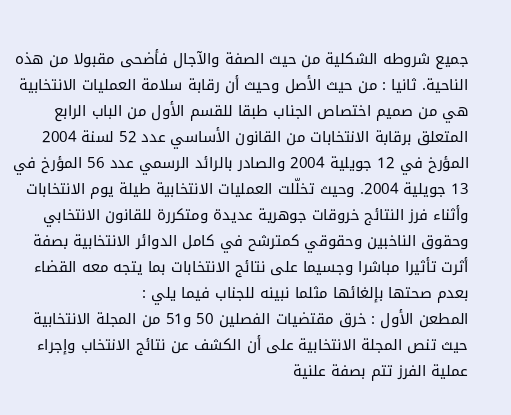جميع شروطه الشكلية من حيث الصفة والآجال فأضحى مقبولا من هذه الناحية. ثانيا : من حيث الأصل وحيث أن رقابة سلامة العمليات الانتخابية هي من صميم اختصاص الجناب طبقا للقسم الأول من الباب الرابع المتعلق برقابة الانتخابات من القانون الأساسي عدد 52 لسنة 2004 المؤرخ في 12 جويلية 2004 والصادر بالرائد الرسمي عدد 56 المؤرخ في 13 جويلية 2004. وحيث تخلّلت العمليات الانتخابية طيلة يوم الانتخابات وأثناء فرز النتائج خروقات جوهرية عديدة ومتكررة للقانون الانتخابي وحقوق الناخبين وحقوقي كمترشح في كامل الدوائر الانتخابية بصفة أثرت تأثيرا مباشرا وجسيما على نتائج الانتخابات بما يتجه معه القضاء بعدم صحتها بإلغائها مثلما نبينه للجناب فيما يلي :
المطعن الأول : خرق مقتضيات الفصلين 50 و51 من المجلة الانتخابية حيث تنص المجلة الانتخابية على أن الكشف عن نتائج الانتخاب وإجراء عملية الفرز تتم بصفة علنية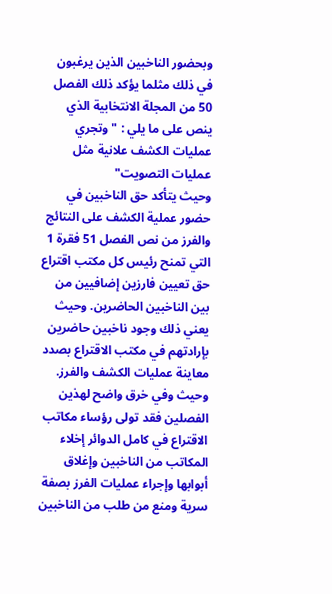وبحضور الناخبين الذين يرغبون في ذلك مثلما يؤكد ذلك الفصل 50 من المجلة الانتخابية الذي ينص على ما يلي : "وتجري عمليات الكشف علانية مثل عمليات التصويت"
وحيث يتأكد حق الناخبين في حضور عملية الكشف على النتائج والفرز من نص الفصل 51 فقرة 1 التي تمنح رئيس كل مكتب اقتراع حق تعيين فارزين إضافيين من بين الناخبين الحاضرين. وحيث يعني ذلك وجود ناخبين حاضرين بإرادتهم في مكتب الاقتراع بصدد معاينة عمليات الكشف والفرز. وحيث وفي خرق واضح لهذين الفصلين فقد تولى رؤساء مكاتب الاقتراع في كامل الدوائر إخلاء المكاتب من الناخبين وإغلاق أبوابها وإجراء عمليات الفرز بصفة سرية ومنع من طلب من الناخبين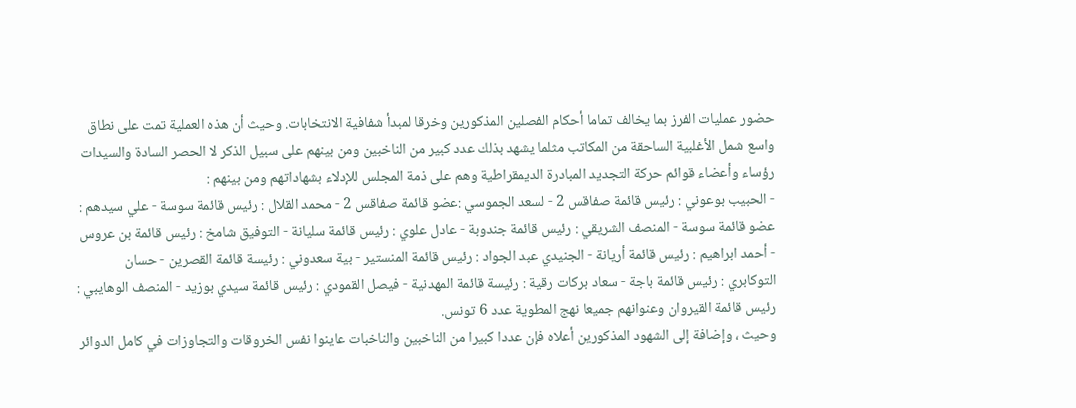حضور عمليات الفرز بما يخالف تماما أحكام الفصلين المذكورين وخرقا لمبدأ شفافية الانتخابات. وحيث أن هذه العملية تمت على نطاق واسع شمل الأغلبية الساحقة من المكاتب مثلما يشهد بذلك عدد كبير من الناخبين ومن بينهم على سبيل الذكر لا الحصر السادة والسيدات رؤساء وأعضاء قوائم حركة التجديد المبادرة الديمقراطية وهم على ذمة المجلس للإدلاء بشهاداتهم ومن بينهم :
- الحبيب بوعوني : رئيس قائمة صفاقس 2 - لسعد الجموسي :عضو قائمة صفاقس 2 - محمد القلال : رئيس قائمة سوسة - علي سيدهم : عضو قائمة سوسة - المنصف الشريقي : رئيس قائمة جندوبة - عادل علوي : رئيس قائمة سليانة - التوفيق شامخ : رئيس قائمة بن عروس - أحمد ابراهيم : رئيس قائمة أريانة - الجنيدي عبد الجواد : رئيس قائمة المنستير - بية سعدوني : رئيسة قائمة القصرين - حسان التوكابري : رئيس قائمة باجة - سعاد بركات رقية : رئيسة قائمة المهدنية - فيصل القمودي : رئيس قائمة سيدي بوزيد - المنصف الوهايبي : رئيس قائمة القيروان وعنوانهم جميعا نهج المطوية عدد 6 تونس.
وحيث ، وإضافة إلى الشهود المذكورين أعلاه فإن عددا كبيرا من الناخبين والناخبات عاينوا نفس الخروقات والتجاوزات في كامل الدوائر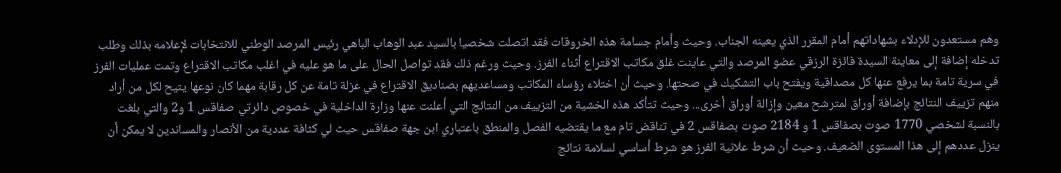وهم مستعدون للإدلاء بشهاداتهم أمام المقرر الذي يعينه الجناب. وحيث وأمام جسامة هذه الخروقات فقد اتصلت شخصيا بالسيد عبد الوهاب الباهي رئيس المرصد الوطني للانتخابات لإعلامه بذلك وطلب تدخله إضافة إلى معاينة السيدة فائزة الرزقي عضو المرصد والتي عاينت غلق مكاتب الاقتراع أثناء الفرز. وحيث ورغم ذلك فقد تواصل الحال على ما هو عليه في اغلب مكاتب الاقتراع وتمت عمليات الفرز في سرية تامة بما يرفع عنها كل مصداقية ويفتح باب التشكيك في صحتها. وحيث أن اختلاء رؤساء المكاتب ومساعديهم بصناديق الاقتراع في عزلة تامة عن كل رقابة مهما كان نوعها يتيح لكل من أراد منهم تزييف النتائج بإضافة أوراق لمترشح معين وإزالة أوراق أخرى... وحيث تتأكد هذه الخشية من التزييف من النتائج التي أعلنت عنها وزارة الداخلية في خصوص دائرتي صفاقس 1 و2 والتي بلغت بالنسبة لشخصي 1770 صوت بصفاقس 1 و 2184 صوت بصفاقس 2 في تناقض تام مع ما يقتضيه الفصل والمنطق باعتباري ابن جهة صفاقس حيث لي كثافة عددية من الأنصار والمساندين لا يمكن أن ينزل عددهم إلى هذا المستوى الضعيف. وحيث أن شرط علانية الفرز هو شرط أساسي لسلامة نتائج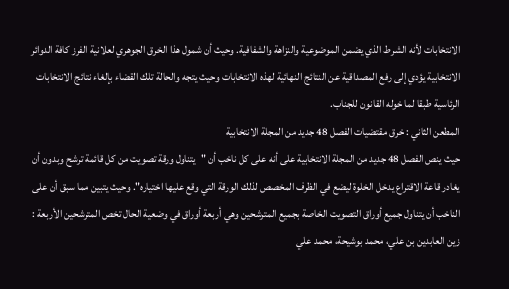الانتخابات لأنه الشرط الذي يضمن الموضوعية والنزاهة والشفافية. وحيث أن شمول هذا الخرق الجوهري لعلانية الفرز كافة الدوائر الانتخابية يؤدي إلى رفع المصداقية عن النتائج النهائية لهذه الانتخابات وحيث يتجه والحالة تلك القضاء بإلغاء نتائج الانتخابات الرئاسية طبقا لما خوله القانون للجناب.
المطعن الثاني : خرق مقتضيات الفصل 48 جديد من المجلة الانتخابية
حيث ينص الفصل 48 جديد من المجلة الانتخابية على أنه على كل ناخب أن "يتناول ورقة تصويت من كل قائمة ترشح وبدون أن يغادر قاعة الاقتراع يدخل الخلوة ليضع في الظرف المخصص لذلك الورقة التي وقع عليها اختياره". وحيث يتبين مما سبق أن على الناخب أن يتناول جميع أوراق التصويت الخاصة بجميع المترشحين وهي أربعة أوراق في وضعية الحال تخص المترشحين الأربعة : زين العابدين بن علي، محمد بوشيحة، محمد علي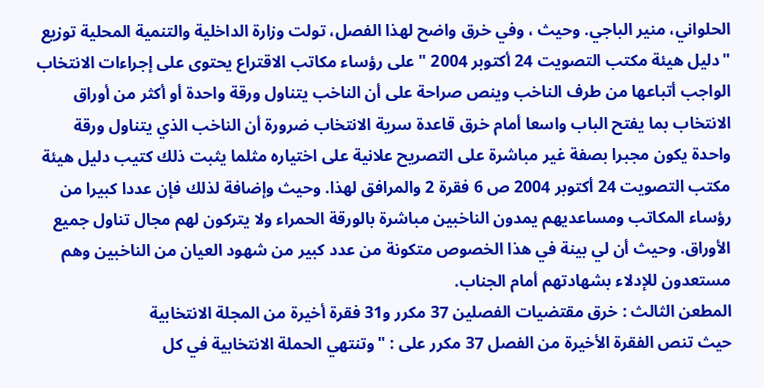الحلواني، منير الباجي. وحيث ، وفي خرق واضح لهذا الفصل، تولت وزارة الداخلية والتنمية المحلية توزيع "دليل هيئة مكتب التصويت 24 أكتوبر 2004 " على رؤساء مكاتب الاقتراع يحتوى على إجراءات الانتخاب الواجب أتباعها من طرف الناخب وينص صراحة على أن الناخب يتناول ورقة واحدة أو أكثر من أوراق الانتخاب بما يفتح الباب واسعا أمام خرق قاعدة سرية الانتخاب ضرورة أن الناخب الذي يتناول ورقة واحدة يكون مجبرا بصفة غير مباشرة على التصريح علانية على اختياره مثلما يثبت ذلك كتيب دليل هيئة مكتب التصويت 24 أكتوبر 2004 ص 6 فقرة 2 والمرافق لهذا. وحيث وإضافة لذلك فإن عددا كبيرا من رؤساء المكاتب ومساعديهم يمدون الناخبين مباشرة بالورقة الحمراء ولا يتركون لهم مجال تناول جميع الأوراق. وحيث أن لي بينة في هذا الخصوص متكونة من عدد كبير من شهود العيان من الناخبين وهم مستعدون للإدلاء بشهادتهم أمام الجناب.
المطعن الثالث : خرق مقتضيات الفصلين 37 مكرر و31 فقرة أخيرة من المجلة الانتخابية
حيث تنص الفقرة الأخيرة من الفصل 37 مكرر على : "وتنتهي الحملة الانتخابية في كل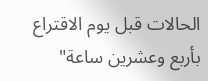الحالات قبل يوم الاقتراع بأربع وعشرين ساعة"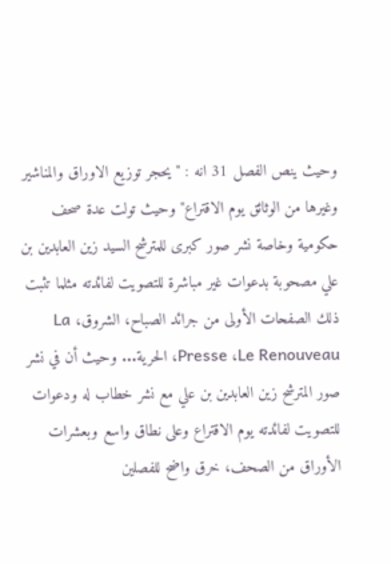وحيث ينص الفصل 31 انه : "يحجر توزيع الاوراق والمناشير وغيرها من الوثائق يوم الاقتراع" وحيث تولت عدة صحف حكومية وخاصة نشر صور كبرى للمترشح السيد زين العابدين بن علي مصحوبة بدعوات غير مباشرة للتصويت لفائدته مثلما تثبت ذلك الصفحات الأولى من جرائد الصباح، الشروق، La Presse ،Le Renouveau، الحرية... وحيث أن في نشر صور المترشح زين العابدين بن علي مع نشر خطاب له ودعوات للتصويت لفائدته يوم الاقتراع وعلى نطاق واسع وبعشرات الأوراق من الصحف، خرق واضح للفصلين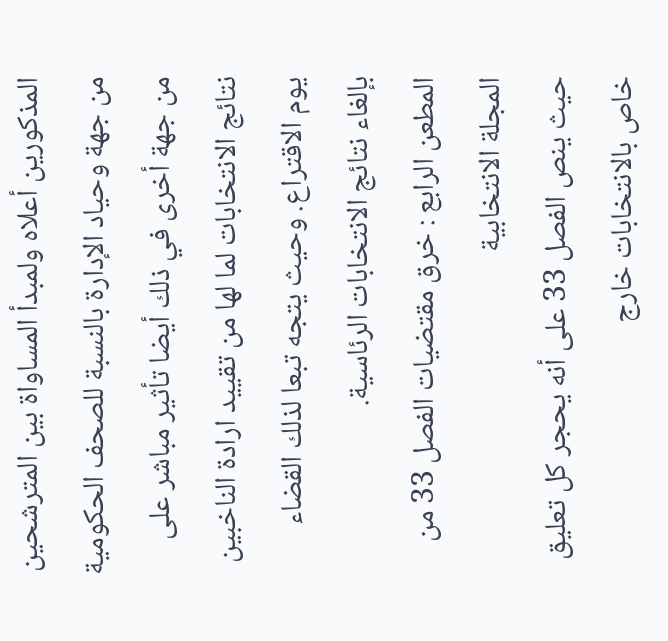المذكورين أعلاه ولمبدأ المساواة بين المترشحين من جهة وحياد الإدارة بالنسبة للصحف الحكومية من جهة أخرى في ذلك أيضا تأثير مباشر على نتائج الانتخابات لما لها من تقييد ارادة الناخبين يوم الاقتراع. وحيث يتجه تبعا لذلك القضاء بإلغاء نتائج الانتخابات الرئاسية.
المطعن الرابع : خرق مقتضيات الفصل 33 من المجلة الانتخابية
حيث ينص الفصل 33 على أنه يحجر كل تعليق خاص بالانتخابات خارج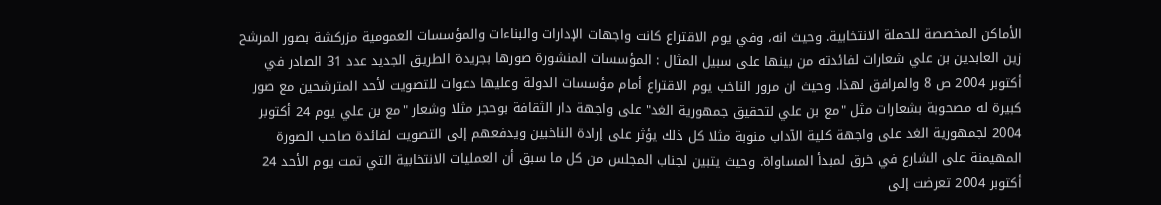الأماكن المخصصة للحملة الانتخابية. وحيث انه، وفي يوم الاقتراع كانت واجهات الإدارات والبناءات والمؤسسات العمومية مزركشة بصور المرشح زين العابدين بن علي شعارات لفائدته من بينها على سبيل المثال : المؤسسات المنشورة صورها بجريدة الطريق الجديد عدد 31 الصادر في أكتوبر 2004 ص 8 والمرافق لهذا. وحيث ان مرور الناخب يوم الاقتراع أمام مؤسسات الدولة وعليها دعوات للتصويت لأحد المترشحين مع صور كبيرة له مصحوبة بشعارات مثل "مع بن علي لتحقيق جمهورية الغد" على واجهة دار الثقافة بوحجر مثلا وشعار "مع بن علي يوم 24 أكتوبر 2004 لجمهورية الغد على واجهة كلية الآداب منوبة مثلا كل ذلك يؤثر على إرادة الناخبين ويدفعهم إلى التصويت لفائدة صاحب الصورة المهيمنة على الشارع في خرق لمبدأ المساواة. وحيث يتبين لجناب المجلس من كل ما سبق أن العمليات الانتخابية التي تمت يوم الأحد 24 أكتوبر 2004 تعرضت إلى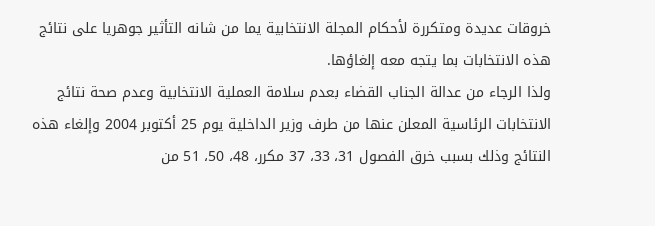خروقات عديدة ومتكررة لأحكام المجلة الانتخابية يما من شانه التأثير جوهريا على نتائج هذه الانتخابات بما يتجه معه إلغاؤها.
ولذا الرجاء من عدالة الجناب القضاء بعدم سلامة العملية الانتخابية وعدم صحة نتائج الانتخابات الرئاسية المعلن عنها من طرف وزير الداخلية يوم 25 أكتوبر 2004 وإلغاء هذه النتائج وذلك بسبب خرق الفصول 31، 33، 37 مكرر، 48، 50، 51 من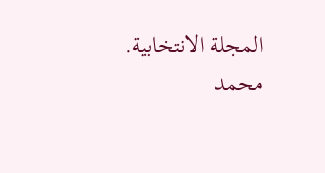المجلة الانتخابية.
محمد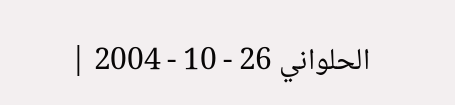الحلواني 26 - 10 - 2004 |